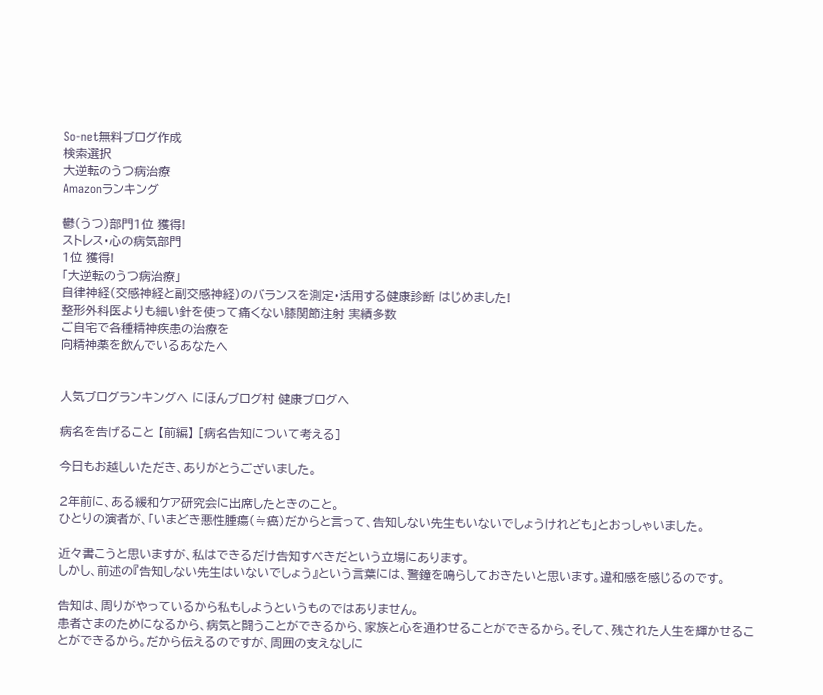So-net無料ブログ作成
検索選択
大逆転のうつ病治療
Amazonランキング

鬱(うつ)部門1位 獲得!
ストレス・心の病気部門
1位 獲得!
「大逆転のうつ病治療」
自律神経(交感神経と副交感神経)のバランスを測定・活用する健康診断 はじめました!
整形外科医よりも細い針を使って痛くない膝関節注射 実績多数
ご自宅で各種精神疾患の治療を
向精神薬を飲んでいるあなたへ


人気ブログランキングへ にほんブログ村 健康ブログへ

病名を告げること 【前編】 [病名告知について考える]

今日もお越しいただき、ありがとうございました。

2年前に、ある緩和ケア研究会に出席したときのこと。
ひとりの演者が、「いまどき悪性腫瘍(≒癌)だからと言って、告知しない先生もいないでしょうけれども」とおっしゃいました。

近々書こうと思いますが、私はできるだけ告知すべきだという立場にあります。
しかし、前述の『告知しない先生はいないでしょう』という言葉には、警鐘を鳴らしておきたいと思います。違和感を感じるのです。

告知は、周りがやっているから私もしようというものではありません。
患者さまのためになるから、病気と闘うことができるから、家族と心を通わせることができるから。そして、残された人生を輝かせることができるから。だから伝えるのですが、周囲の支えなしに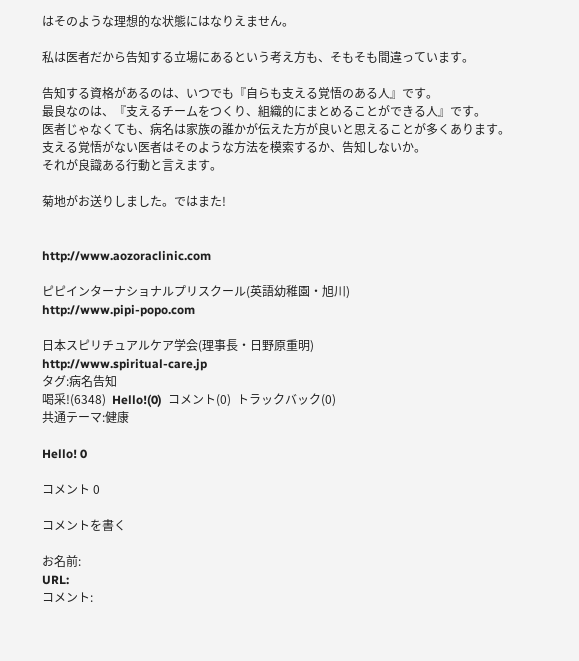はそのような理想的な状態にはなりえません。

私は医者だから告知する立場にあるという考え方も、そもそも間違っています。

告知する資格があるのは、いつでも『自らも支える覚悟のある人』です。
最良なのは、『支えるチームをつくり、組織的にまとめることができる人』です。
医者じゃなくても、病名は家族の誰かが伝えた方が良いと思えることが多くあります。
支える覚悟がない医者はそのような方法を模索するか、告知しないか。
それが良識ある行動と言えます。

菊地がお送りしました。ではまた!


http://www.aozoraclinic.com

ピピインターナショナルプリスクール(英語幼稚園・旭川)
http://www.pipi-popo.com

日本スピリチュアルケア学会(理事長・日野原重明)
http://www.spiritual-care.jp
タグ:病名告知
喝采!(6348)  Hello!(0)  コメント(0)  トラックバック(0)
共通テーマ:健康

Hello! 0

コメント 0

コメントを書く

お名前:
URL:
コメント: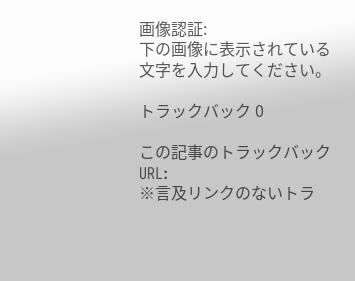画像認証:
下の画像に表示されている文字を入力してください。

トラックバック 0

この記事のトラックバックURL:
※言及リンクのないトラ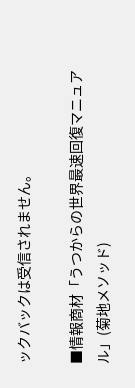ックバックは受信されません。

■情報商材「うつからの世界最速回復マニュアル」(菊地メソッド)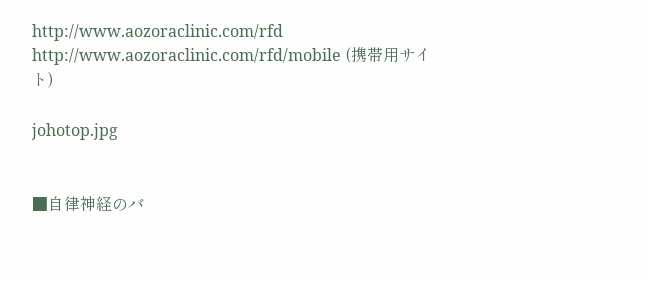http://www.aozoraclinic.com/rfd
http://www.aozoraclinic.com/rfd/mobile (携帯用サイト)

johotop.jpg


■自律神経のバ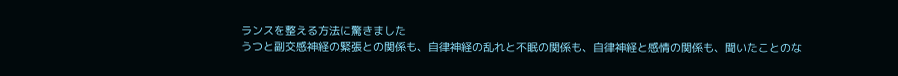ランスを整える方法に驚きました
うつと副交感神経の緊張との関係も、自律神経の乱れと不眠の関係も、自律神経と感情の関係も、聞いたことのな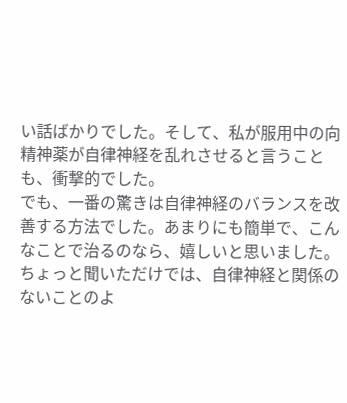い話ばかりでした。そして、私が服用中の向精神薬が自律神経を乱れさせると言うことも、衝撃的でした。
でも、一番の驚きは自律神経のバランスを改善する方法でした。あまりにも簡単で、こんなことで治るのなら、嬉しいと思いました。
ちょっと聞いただけでは、自律神経と関係のないことのよ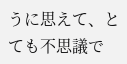うに思えて、とても不思議で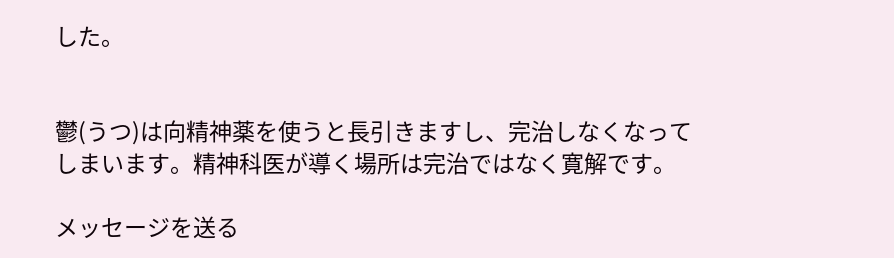した。


鬱(うつ)は向精神薬を使うと長引きますし、完治しなくなってしまいます。精神科医が導く場所は完治ではなく寛解です。

メッセージを送る